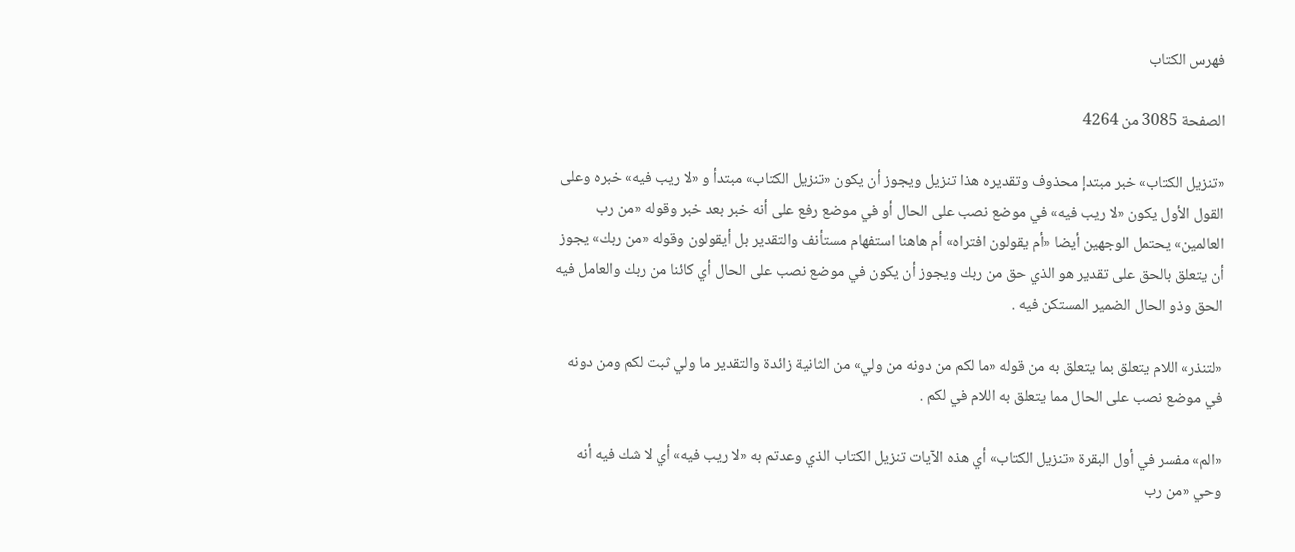فهرس الكتاب

الصفحة 3085 من 4264

«تنزيل الكتاب» خبر مبتدإ محذوف وتقديره هذا تنزيل ويجوز أن يكون «تنزيل الكتاب» مبتدأ و «لا ريب فيه» خبره وعلى القول الأول يكون «لا ريب فيه» في موضع نصب على الحال أو في موضع رفع على أنه خبر بعد خبر وقوله «من رب العالمين» يحتمل الوجهين أيضا «أم يقولون افتراه» أم هاهنا استفهام مستأنف والتقدير بل أيقولون وقوله «من ربك» يجوز أن يتعلق بالحق على تقدير هو الذي حق من ربك ويجوز أن يكون في موضع نصب على الحال أي كائنا من ربك والعامل فيه الحق وذو الحال الضمير المستكن فيه .

«لتنذر» اللام يتعلق بما يتعلق به من قوله «ما لكم من دونه من ولي» من الثانية زائدة والتقدير ما ولي ثبت لكم ومن دونه في موضع نصب على الحال مما يتعلق به اللام في لكم .

«الم» مفسر في أول البقرة «تنزيل الكتاب» أي هذه الآيات تنزيل الكتاب الذي وعدتم به «لا ريب فيه» أي لا شك فيه أنه وحي «من رب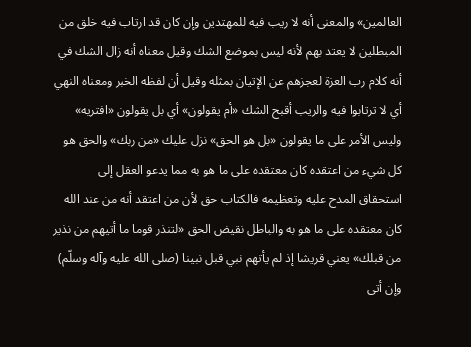العالمين» والمعنى أنه لا ريب فيه للمهتدين وإن كان قد ارتاب فيه خلق من المبطلين لا يعتد بهم لأنه ليس بموضع الشك وقيل معناه أنه زال الشك في أنه كلام رب العزة لعجزهم عن الإتيان بمثله وقيل أن لفظه الخبر ومعناه النهي أي لا ترتابوا فيه والريب أقبح الشك «أم يقولون» أي بل يقولون «افتريه» وليس الأمر على ما يقولون «بل هو الحق» نزل عليك «من ربك» والحق هو كل شيء من اعتقده كان معتقده على ما هو به مما يدعو العقل إلى استحقاق المدح عليه وتعظيمه فالكتاب حق لأن من اعتقد أنه من عند الله كان معتقده على ما هو به والباطل نقيض الحق «لتنذر قوما ما أتيهم من نذير من قبلك» يعني قريشا إذ لم يأتهم نبي قبل نبينا (صلى الله عليه وآله وسلّم) وإن أتى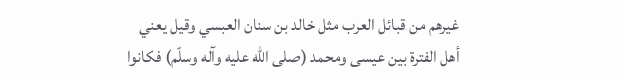غيرهم من قبائل العرب مثل خالد بن سنان العبسي وقيل يعني أهل الفترة بين عيسى ومحمد (صلى الله عليه وآله وسلّم) فكانوا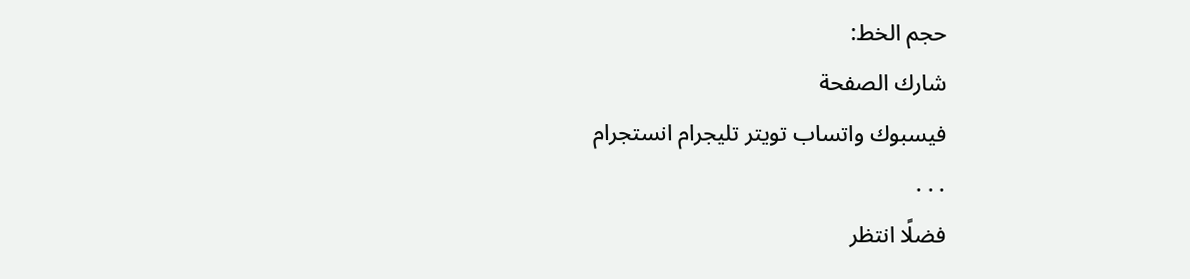حجم الخط:
شارك الصفحة
فيسبوك واتساب تويتر تليجرام انستجرام
. . .
فضلًا انتظر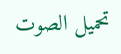تحميل الصوت